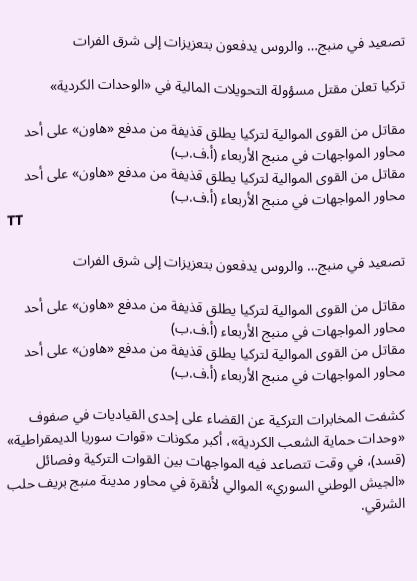تصعيد في منبج… والروس يدفعون بتعزيزات إلى شرق الفرات

تركيا تعلن مقتل مسؤولة التحويلات المالية في «الوحدات الكردية»

مقاتل من القوى الموالية لتركيا يطلق قذيفة من مدفع «هاون» على أحد محاور المواجهات في منبج الأربعاء (أ.ف.ب)
مقاتل من القوى الموالية لتركيا يطلق قذيفة من مدفع «هاون» على أحد محاور المواجهات في منبج الأربعاء (أ.ف.ب)
TT

تصعيد في منبج… والروس يدفعون بتعزيزات إلى شرق الفرات

مقاتل من القوى الموالية لتركيا يطلق قذيفة من مدفع «هاون» على أحد محاور المواجهات في منبج الأربعاء (أ.ف.ب)
مقاتل من القوى الموالية لتركيا يطلق قذيفة من مدفع «هاون» على أحد محاور المواجهات في منبج الأربعاء (أ.ف.ب)

كشفت المخابرات التركية عن القضاء على إحدى القياديات في صفوف «وحدات حماية الشعب الكردية»، أكبر مكونات «قوات سوريا الديمقراطية» (قسد)، في وقت تتصاعد فيه المواجهات بين القوات التركية وفصائل «الجيش الوطني السوري» الموالي لأنقرة في محاور مدينة منبج بريف حلب الشرقي.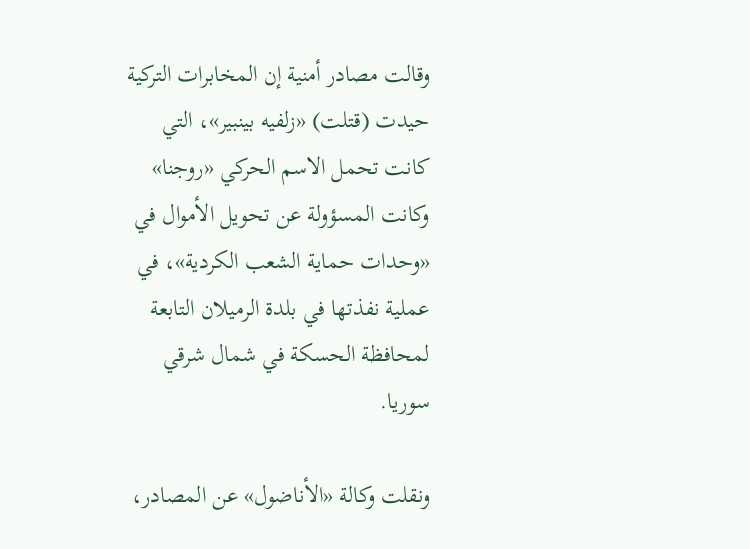وقالت مصادر أمنية إن المخابرات التركية حيدت (قتلت) «زلفيه بينبير»، التي كانت تحمل الاسم الحركي «روجنا» وكانت المسؤولة عن تحويل الأموال في «وحدات حماية الشعب الكردية»، في عملية نفذتها في بلدة الرميلان التابعة لمحافظة الحسكة في شمال شرقي سوريا.

ونقلت وكالة «الأناضول» عن المصادر،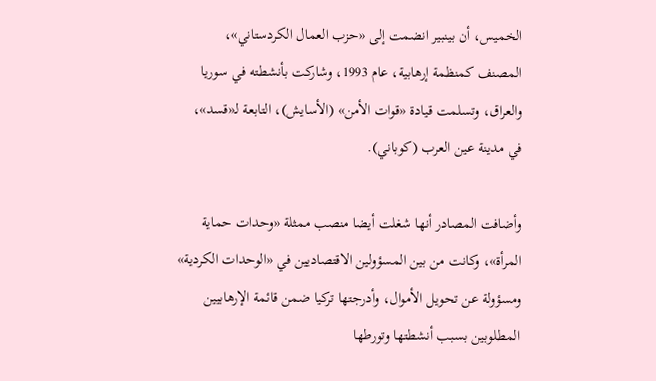الخميس، أن بينبير انضمت إلى «حزب العمال الكردستاني»، المصنف كمنظمة إرهابية، عام 1993، وشاركت بأنشطته في سوريا والعراق، وتسلمت قيادة «قوات الأمن» (الأسايش)، التابعة لـ«قسد»، في مدينة عين العرب (كوباني).

وأضافت المصادر أنها شغلت أيضا منصب ممثلة «وحدات حماية المرأة»، وكانت من بين المسؤولين الاقتصاديين في «الوحدات الكردية» ومسؤولة عن تحويل الأموال، وأدرجتها تركيا ضمن قائمة الإرهابيين المطلوبين بسبب أنشطتها وتورطها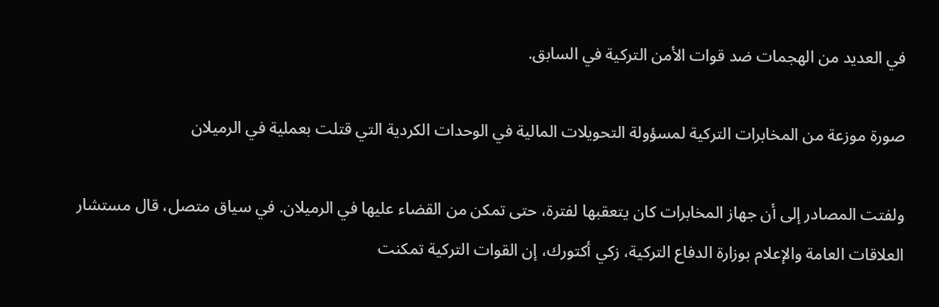في العديد من الهجمات ضد قوات الأمن التركية في السابق.

صورة موزعة من المخابرات التركية لمسؤولة التحويلات المالية في الوحدات الكردية التي قتلت بعملية في الرميلان

ولفتت المصادر إلى أن جهاز المخابرات كان يتعقبها لفترة، حتى تمكن من القضاء عليها في الرميلان. في سياق متصل، قال مستشار العلاقات العامة والإعلام بوزارة الدفاع التركية، زكي أكتورك، إن القوات التركية تمكنت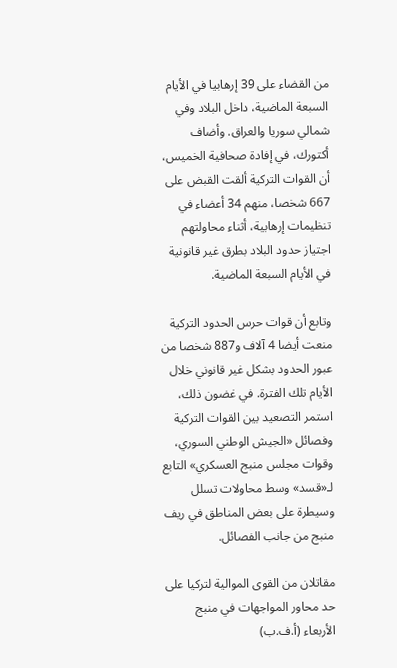من القضاء على 39 إرهابيا في الأيام السبعة الماضية، داخل البلاد وفي شمالي سوريا والعراق. وأضاف أكتورك، في إفادة صحافية الخميس، أن القوات التركية ألقت القبض على 667 شخصا، منهم 34 أعضاء في تنظيمات إرهابية، أثناء محاولتهم اجتياز حدود البلاد بطرق غير قانونية في الأيام السبعة الماضية.

وتابع أن قوات حرس الحدود التركية منعت أيضا 4 آلاف و887 شخصا من عبور الحدود بشكل غير قانوني خلال الأيام تلك الفترة. في غضون ذلك، استمر التصعيد بين القوات التركية وفصائل «الجيش الوطني السوري، وقوات مجلس منبج العسكري» التابع لـ«قسد» وسط محاولات تسلل وسيطرة على بعض المناطق في ريف منبج من جانب الفصائل.

مقاتلان من القوى الموالية لتركيا على حد محاور المواجهات في منبج الأربعاء (أ.ف.ب)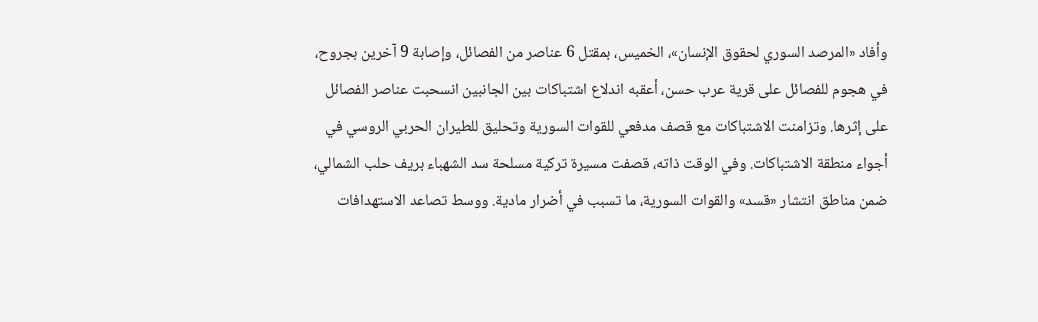وأفاد «المرصد السوري لحقوق الإنسان»، الخميس، بمقتل 6 عناصر من الفصائل، وإصابة 9 آخرين بجروح، في هجوم للفصائل على قرية عرب حسن، أعقبه اندلاع اشتباكات بين الجانبين انسحبت عناصر الفصائل على إثرها. وتزامنت الاشتباكات مع قصف مدفعي للقوات السورية وتحليق للطيران الحربي الروسي في أجواء منطقة الاشتباكات. وفي الوقت ذاته، قصفت مسيرة تركية مسلحة سد الشهباء بريف حلب الشمالي، ضمن مناطق انتشار «قسد» والقوات السورية، ما تسبب في أضرار مادية. ووسط تصاعد الاستهدافات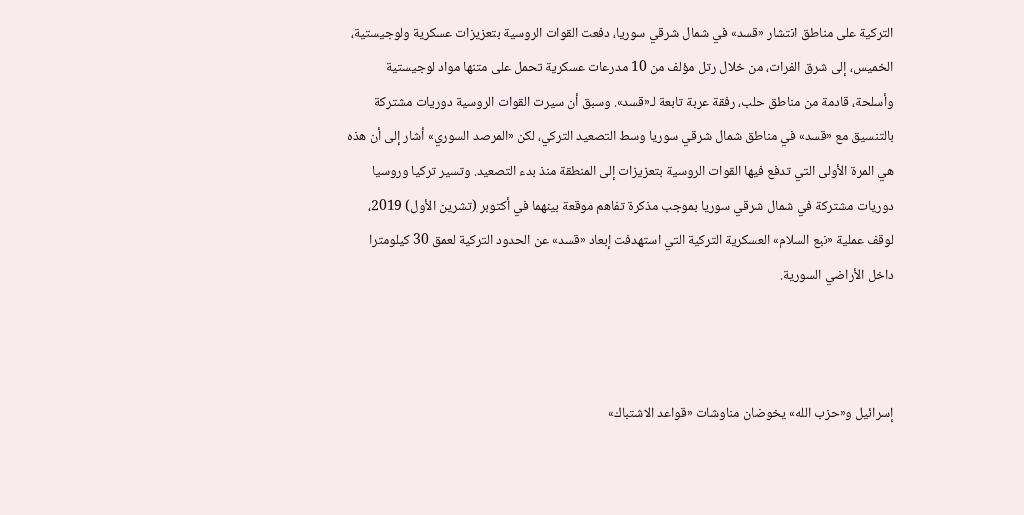التركية على مناطق انتشار «قسد» في شمال شرقي سوريا، دفعت القوات الروسية بتعزيزات عسكرية ولوجيستية، الخميس، إلى شرق الفرات، من خلال رتل مؤلف من 10 مدرعات عسكرية تحمل على متنها مواد لوجيستية وأسلحة، قادمة من مناطق حلب، رفقة عربة تابعة لـ«قسد». وسبق أن سيرت القوات الروسية دوريات مشتركة بالتنسيق مع «قسد» في مناطق شمال شرقي سوريا وسط التصعيد التركي، لكن «المرصد السوري» أشار إلى أن هذه هي المرة الأولى التي تدفع فيها القوات الروسية بتعزيزات إلى المنطقة منذ بدء التصعيد. وتسير تركيا وروسيا دوريات مشتركة في شمال شرقي سوريا بموجب مذكرة تفاهم موقعة بينهما في أكتوبر (تشرين الأول) 2019، لوقف عملية «نبع السلام» العسكرية التركية التي استهدفت إبعاد «قسد» عن الحدود التركية لعمق 30 كيلومترا داخل الأراضي السورية.



إسرائيل و«حزب الله» يخوضان مناوشات «قواعد الاشتباك»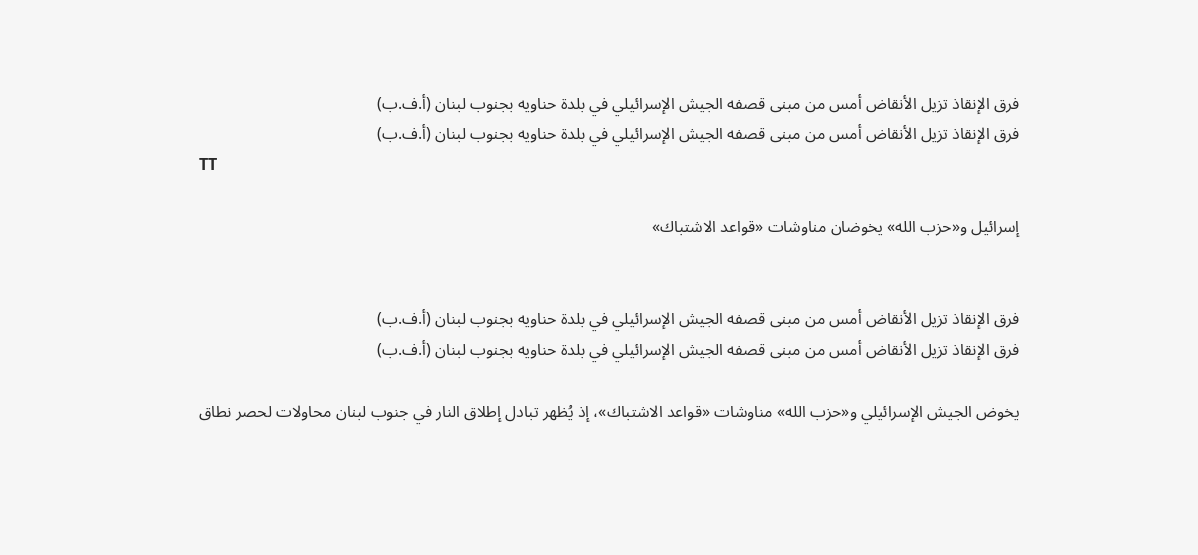فرق الإنقاذ تزيل الأنقاض أمس من مبنى قصفه الجيش الإسرائيلي في بلدة حناويه بجنوب لبنان (أ.ف.ب)
فرق الإنقاذ تزيل الأنقاض أمس من مبنى قصفه الجيش الإسرائيلي في بلدة حناويه بجنوب لبنان (أ.ف.ب)
TT

إسرائيل و«حزب الله» يخوضان مناوشات «قواعد الاشتباك»


فرق الإنقاذ تزيل الأنقاض أمس من مبنى قصفه الجيش الإسرائيلي في بلدة حناويه بجنوب لبنان (أ.ف.ب)
فرق الإنقاذ تزيل الأنقاض أمس من مبنى قصفه الجيش الإسرائيلي في بلدة حناويه بجنوب لبنان (أ.ف.ب)

يخوض الجيش الإسرائيلي و«حزب الله» مناوشات «قواعد الاشتباك»، إذ يُظهر تبادل إطلاق النار في جنوب لبنان محاولات لحصر نطاق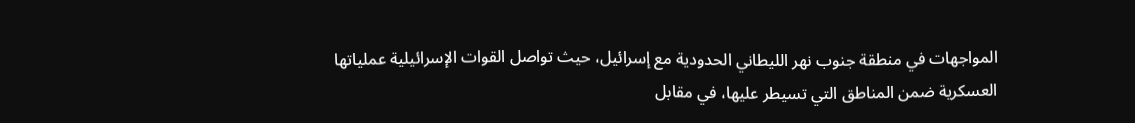المواجهات في منطقة جنوب نهر الليطاني الحدودية مع إسرائيل، حيث تواصل القوات الإسرائيلية عملياتها العسكرية ضمن المناطق التي تسيطر عليها، في مقابل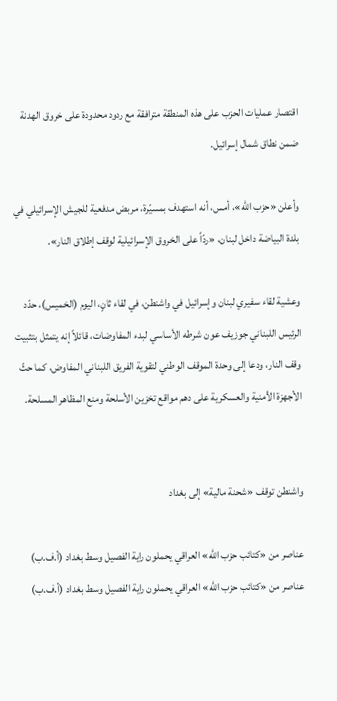اقتصار عمليات الحزب على هذه المنطقة مترافقة مع ردود محدودة على خروق الهدنة ضمن نطاق شمال إسرائيل.

وأعلن «حزب الله»، أمس، أنه استهدف بمسيّرة، مربض مدفعية للجيش الإسرائيلي في بلدة البياضة داخل لبنان، «ردّاً على الخروق الإسرائيلية لوقف إطلاق النار».

وعشية لقاء سفيري لبنان وإسرائيل في واشنطن، في لقاء ثانٍ، اليوم (الخميس)، حدّد الرئيس اللبناني جوزيف عون شرطه الأساسي لبدء المفاوضات، قائلاً إنه يتمثل بتثبيت وقف النار، ودعا إلى وحدة الموقف الوطني لتقوية الفريق اللبناني المفاوض، كما حثّ الأجهزة الأمنية والعسكرية على دهم مواقع تخزين الأسلحة ومنع المظاهر المسلحة.


واشنطن توقف «شحنة مالية» إلى بغداد

عناصر من «كتائب حزب الله» العراقي يحملون راية الفصيل وسط بغداد (أ.ف.ب)
عناصر من «كتائب حزب الله» العراقي يحملون راية الفصيل وسط بغداد (أ.ف.ب)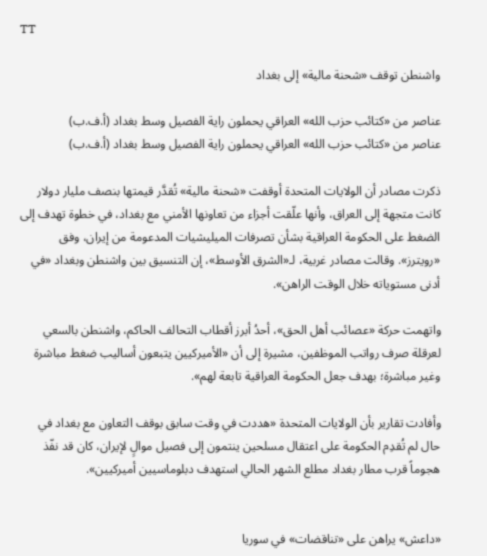TT

واشنطن توقف «شحنة مالية» إلى بغداد

عناصر من «كتائب حزب الله» العراقي يحملون راية الفصيل وسط بغداد (أ.ف.ب)
عناصر من «كتائب حزب الله» العراقي يحملون راية الفصيل وسط بغداد (أ.ف.ب)

ذكرت مصادر أن الولايات المتحدة أوقفت «شحنة مالية» تُقدَّر قيمتها بنصف مليار دولار كانت متجهة إلى العراق، وأنها علّقت أجزاء من تعاونها الأمني مع بغداد، في خطوة تهدف إلى الضغط على الحكومة العراقية بشأن تصرفات الميليشيات المدعومة من إيران، وفق «رويترز». وقالت مصادر غربية، لـ«الشرق الأوسط»، إن التنسيق بين واشنطن وبغداد «في أدنى مستوياته خلال الوقت الراهن».

واتهمت حركة «عصائب أهل الحق»، أحدُ أبرز أقطاب التحالف الحاكم، واشنطن بالسعي لعرقلة صرف رواتب الموظفين، مشيرة إلى أن «الأميركيين يتبعون أساليب ضغط مباشرة وغير مباشرة؛ بهدف جعل الحكومة العراقية تابعة لهم».

وأفادت تقارير بأن الولايات المتحدة «هددت في وقت سابق بوقف التعاون مع بغداد في حال لم تُقدِم الحكومة على اعتقال مسلحين ينتمون إلى فصيل موالٍ لإيران، كان قد نفّذ هجوماً قرب مطار بغداد مطلع الشهر الحالي استهدف دبلوماسيين أميركيين».


«داعش» يراهن على «تناقضات» في سوريا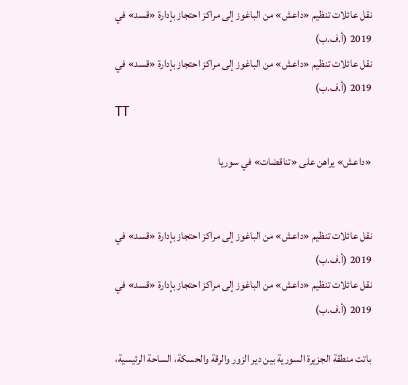نقل عائلات تنظيم «داعش» من الباغوز إلى مراكز احتجاز بإدارة «قسد» في 2019 (أ.ف.ب)
نقل عائلات تنظيم «داعش» من الباغوز إلى مراكز احتجاز بإدارة «قسد» في 2019 (أ.ف.ب)
TT

«داعش» يراهن على «تناقضات» في سوريا


نقل عائلات تنظيم «داعش» من الباغوز إلى مراكز احتجاز بإدارة «قسد» في 2019 (أ.ف.ب)
نقل عائلات تنظيم «داعش» من الباغوز إلى مراكز احتجاز بإدارة «قسد» في 2019 (أ.ف.ب)

باتت منطقة الجزيرة السورية بين دير الزور والرقة والحسكة، الساحة الرئيسية،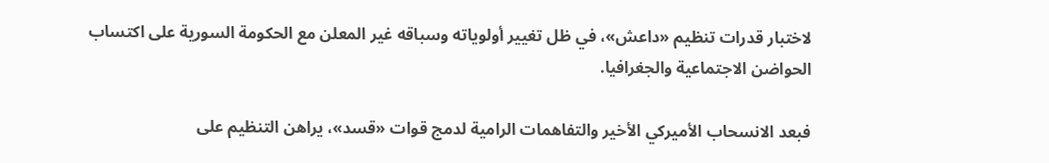لاختبار قدرات تنظيم «داعش»، في ظل تغيير أولوياته وسباقه غير المعلن مع الحكومة السورية على اكتساب الحواضن الاجتماعية والجغرافيا.

فبعد الانسحاب الأميركي الأخير والتفاهمات الرامية لدمج قوات «قسد»، يراهن التنظيم على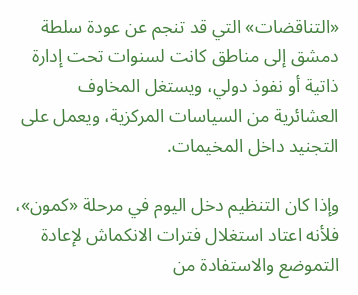«التناقضات» التي قد تنجم عن عودة سلطة دمشق إلى مناطق كانت لسنوات تحت إدارة ذاتية أو نفوذ دولي، ويستغل المخاوف العشائرية من السياسات المركزية، ويعمل على التجنيد داخل المخيمات.

وإذا كان التنظيم دخل اليوم في مرحلة «كمون»، فلأنه اعتاد استغلال فترات الانكماش لإعادة التموضع والاستفادة من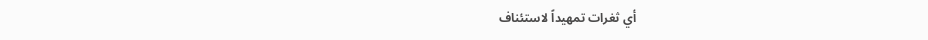أي ثغرات تمهيداً لاستئناف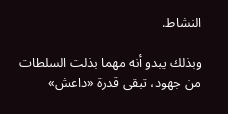النشاط.

وبذلك يبدو أنه مهما بذلت السلطات من جهود، تبقى قدرة «داعش»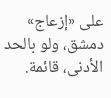على «إزعاج» دمشق، ولو بالحد الأدنى، قائمة.